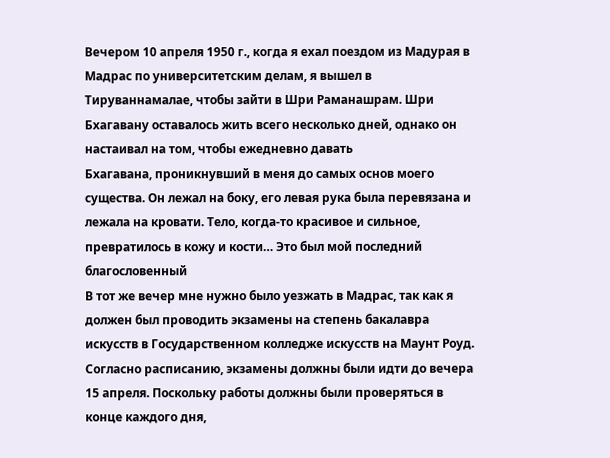Вечером 10 апреля 1950 г., когда я ехал поездом из Мадурая в Мадрас по университетским делам, я вышел в Тируваннамалае, чтобы зайти в Шри Раманашрам. Шри Бхагавану оставалось жить всего несколько дней, однако он настаивал на том, чтобы ежедневно давать
Бхагавана, проникнувший в меня до самых основ моего существа. Он лежал на боку, его левая рука была перевязана и лежала на кровати. Тело, когда-то красивое и сильное, превратилось в кожу и кости… Это был мой последний благословенный
В тот же вечер мне нужно было уезжать в Мадрас, так как я должен был проводить экзамены на степень бакалавра искусств в Государственном колледже искусств на Маунт Роуд. Согласно расписанию, экзамены должны были идти до вечера 15 апреля. Поскольку работы должны были проверяться в конце каждого дня,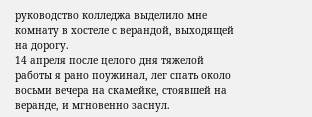руководство колледжа выделило мне комнату в хостеле с верандой, выходящей на дорогу.
14 апреля после целого дня тяжелой работы я рано поужинал, лег спать около восьми вечера на скамейке, стоявшей на веранде, и мгновенно заснул.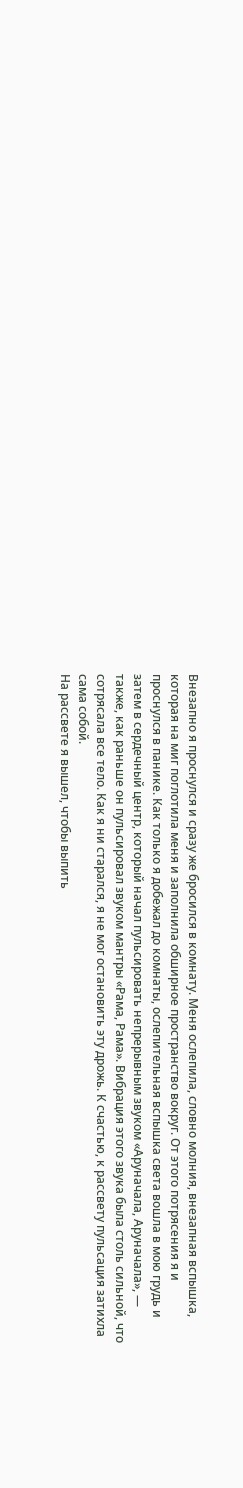Внезапно я проснулся и сразу же бросился в комнату. Меня ослепила, словно молния, внезапная вспышка, которая на миг поглотила меня и заполнила обширное пространство вокруг. От этого потрясения я и проснулся в панике. Как только я добежал до комнаты, ослепительная вспышка света вошла в мою грудь и затем в сердечный центр, который начал пульсировать непрерывным звуком «Аруначала, Аруначала», — также, как раньше он пульсировал звуком мантры «Рама, Рама». Вибрация этого звука была столь сильной, что сотрясала все тело. Как я ни старался, я не мог остановить эту дрожь. К счастью, к рассвету пульсация затихла сама собой.
На рассвете я вышел, чтобы выпить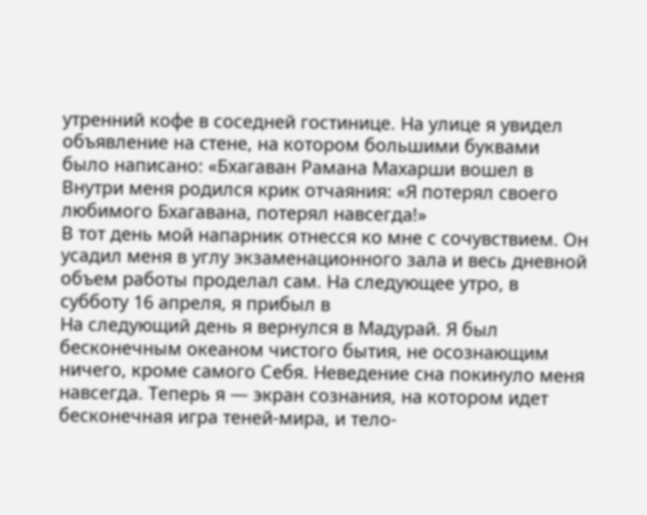утренний кофе в соседней гостинице. На улице я увидел объявление на стене, на котором большими буквами было написано: «Бхагаван Рамана Махарши вошел в
Внутри меня родился крик отчаяния: «Я потерял своего любимого Бхагавана, потерял навсегда!»
В тот день мой напарник отнесся ко мне с сочувствием. Он усадил меня в углу экзаменационного зала и весь дневной объем работы проделал сам. На следующее утро, в субботу 16 апреля, я прибыл в
На следующий день я вернулся в Мадурай. Я был бесконечным океаном чистого бытия, не осознающим ничего, кроме самого Себя. Неведение сна покинуло меня навсегда. Теперь я — экран сознания, на котором идет бесконечная игра теней-мира, и тело-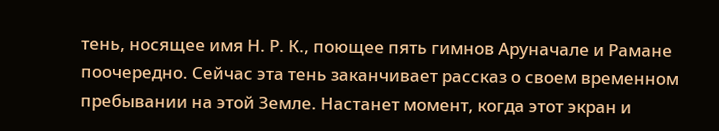тень, носящее имя Н. Р. К., поющее пять гимнов Аруначале и Рамане поочередно. Сейчас эта тень заканчивает рассказ о своем временном пребывании на этой Земле. Настанет момент, когда этот экран и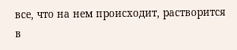все, что на нем происходит, растворится в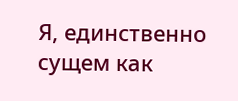Я, единственно сущем как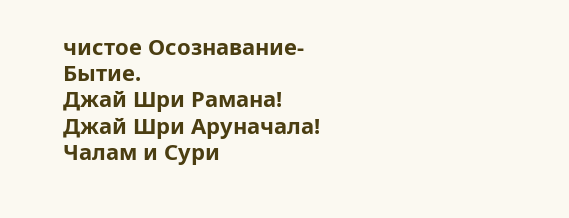чистое Осознавание-Бытие.
Джай Шри Рамана!
Джай Шри Аруначала!
Чалам и Сури